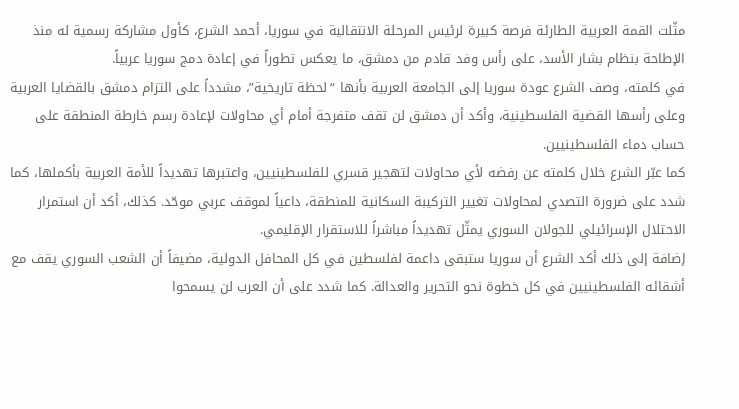مثّلت القمة العربية الطارئة فرصة كبيرة لرئيس المرحلة الانتقالية في سوريا، أحمد الشرع، كأول مشاركة رسمية له منذ الإطاحة بنظام بشار الأسد، على رأس وفد قادم من دمشق، ما يعكس تطوراً في إعادة دمج سوريا عربياً.
في كلمته، وصف الشرع عودة سوريا إلى الجامعة العربية بأنها “لحظة تاريخية”، مشدداً على التزام دمشق بالقضايا العربية وعلى رأسها القضية الفلسطينية، وأكد أن دمشق لن تقف متفرجة أمام أي محاولات لإعادة رسم خارطة المنطقة على حساب دماء الفلسطينيين.
كما عبّر الشرع خلال كلمته عن رفضه لأي محاولات لتهجير قسري للفلسطينيين، واعتبرها تهديداً للأمة العربية بأكملها، كما شدد على ضرورة التصدي لمحاولات تغيير التركيبة السكانية للمنطقة، داعياً لموقف عربي موحّد. كذلك، أكد أن استمرار الاحتلال الإسرائيلي للجولان السوري يمثّل تهديداً مباشراً للاستقرار الإقليمي.
إضافة إلى ذلك أكد الشرع أن سوريا ستبقى داعمة لفلسطين في كل المحافل الدولية، مضيفاً أن الشعب السوري يقف مع أشقائه الفلسطينيين في كل خطوة نحو التحرير والعدالة. كما شدد على أن العرب لن يسمحوا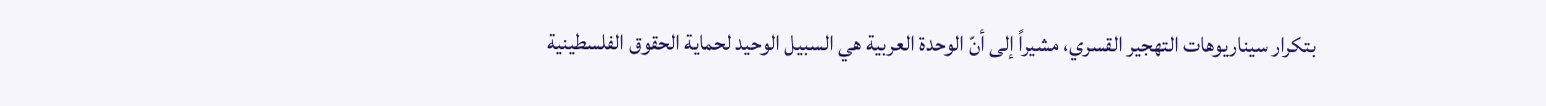بتكرار سيناريوهات التهجير القسري، مشيراً إلى أنّ الوحدة العربية هي السبيل الوحيد لحماية الحقوق الفلسطينية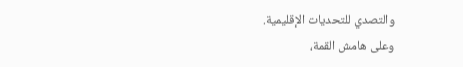والتصدي للتحديات الإقليمية.
وعلى هامش القمة،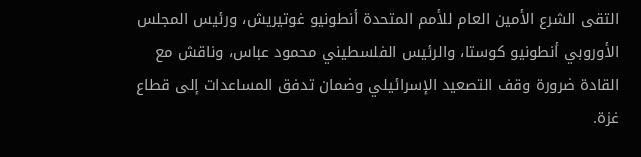التقى الشرع الأمين العام للأمم المتحدة أنطونيو غوتيريش، ورئيس المجلس الأوروبي أنطونيو كوستا، والرئيس الفلسطيني محمود عباس، وناقش مع القادة ضرورة وقف التصعيد الإسرائيلي وضمان تدفق المساعدات إلى قطاع غزة.